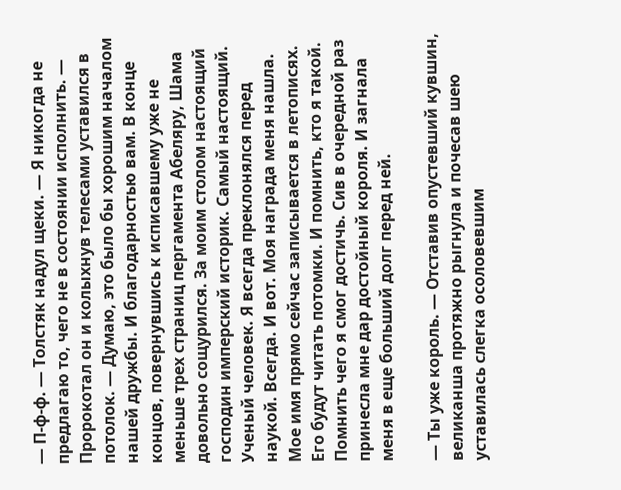— П-ф-ф. — Толстяк надул щеки. — Я никогда не предлагаю то, чего не в состоянии исполнить. — Пророкотал он и колыхнув телесами уставился в потолок. — Думаю, это было бы хорошим началом нашей дружбы. И благодарностью вам. В конце концов, повернувшись к исписавшему уже не меньше трех страниц пергамента Абеляру, Шама довольно сощурился. За моим столом настоящий господин имперский историк. Самый настоящий. Ученый человек. Я всегда преклонялся перед наукой. Всегда. И вот. Моя награда меня нашла. Мое имя прямо сейчас записывается в летописях. Его будут читать потомки. И помнить, кто я такой. Помнить чего я смог достичь. Сив в очередной раз принесла мне дар достойный короля. И загнала меня в еще больший долг перед ней.

— Ты уже король. — Отставив опустевший кувшин, великанша протяжно рыгнула и почесав шею уставилась слегка осоловевшим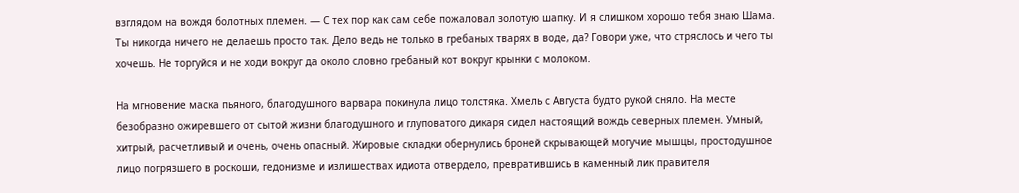взглядом на вождя болотных племен. — С тех пор как сам себе пожаловал золотую шапку. И я слишком хорошо тебя знаю Шама. Ты никогда ничего не делаешь просто так. Дело ведь не только в гребаных тварях в воде, да? Говори уже, что стряслось и чего ты хочешь. Не торгуйся и не ходи вокруг да около словно гребаный кот вокруг крынки с молоком.

На мгновение маска пьяного, благодушного варвара покинула лицо толстяка. Хмель с Августа будто рукой сняло. На месте безобразно ожиревшего от сытой жизни благодушного и глуповатого дикаря сидел настоящий вождь северных племен. Умный, хитрый, расчетливый и очень, очень опасный. Жировые складки обернулись броней скрывающей могучие мышцы, простодушное лицо погрязшего в роскоши, гедонизме и излишествах идиота отвердело, превратившись в каменный лик правителя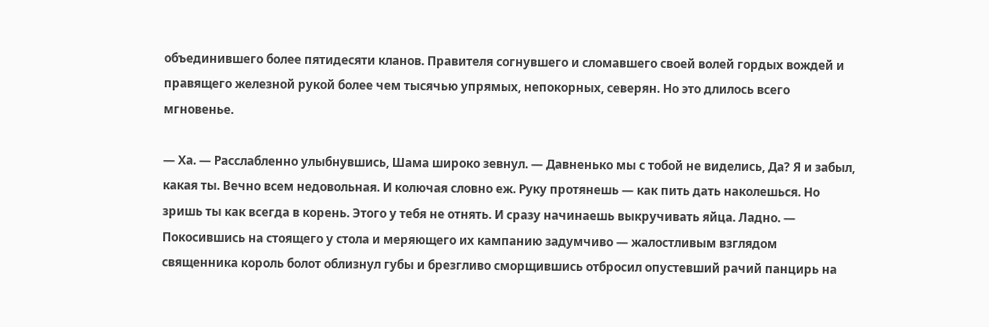объединившего более пятидесяти кланов. Правителя согнувшего и сломавшего своей волей гордых вождей и правящего железной рукой более чем тысячью упрямых, непокорных, северян. Но это длилось всего мгновенье.

— Ха. — Расслабленно улыбнувшись, Шама широко зевнул. — Давненько мы с тобой не виделись, Да? Я и забыл, какая ты. Вечно всем недовольная. И колючая словно еж. Руку протянешь — как пить дать наколешься. Но зришь ты как всегда в корень. Этого у тебя не отнять. И сразу начинаешь выкручивать яйца. Ладно. — Покосившись на стоящего у стола и меряющего их кампанию задумчиво — жалостливым взглядом священника король болот облизнул губы и брезгливо сморщившись отбросил опустевший рачий панцирь на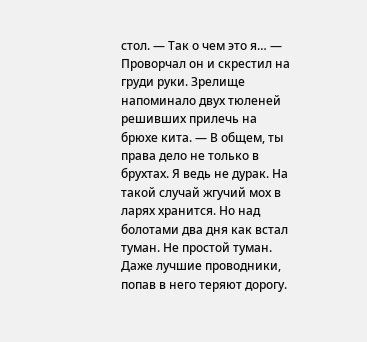стол. — Так о чем это я… — Проворчал он и скрестил на груди руки. Зрелище напоминало двух тюленей решивших прилечь на брюхе кита. — В общем, ты права дело не только в брухтах. Я ведь не дурак. На такой случай жгучий мох в ларях хранится. Но над болотами два дня как встал туман. Не простой туман. Даже лучшие проводники, попав в него теряют дорогу.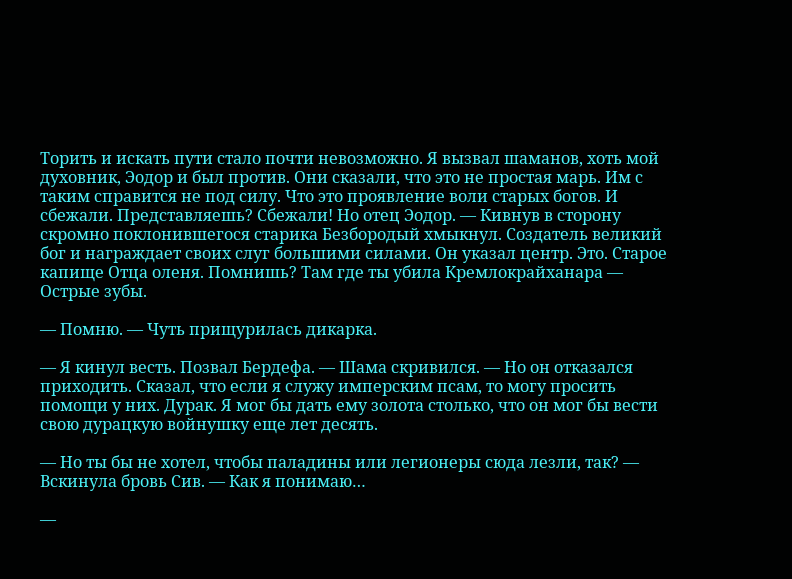Торить и искать пути стало почти невозможно. Я вызвал шаманов, хоть мой духовник, Эодор и был против. Они сказали, что это не простая марь. Им с таким справится не под силу. Что это проявление воли старых богов. И сбежали. Представляешь? Сбежали! Но отец Эодор. — Кивнув в сторону скромно поклонившегося старика Безбородый хмыкнул. Создатель великий бог и награждает своих слуг большими силами. Он указал центр. Это. Старое капище Отца оленя. Помнишь? Там где ты убила Кремлокрайханара — Острые зубы.

— Помню. — Чуть прищурилась дикарка.

— Я кинул весть. Позвал Бердефа. — Шама скривился. — Но он отказался приходить. Сказал, что если я служу имперским псам, то могу просить помощи у них. Дурак. Я мог бы дать ему золота столько, что он мог бы вести свою дурацкую войнушку еще лет десять.

— Но ты бы не хотел, чтобы паладины или легионеры сюда лезли, так? — Вскинула бровь Сив. — Как я понимаю…

—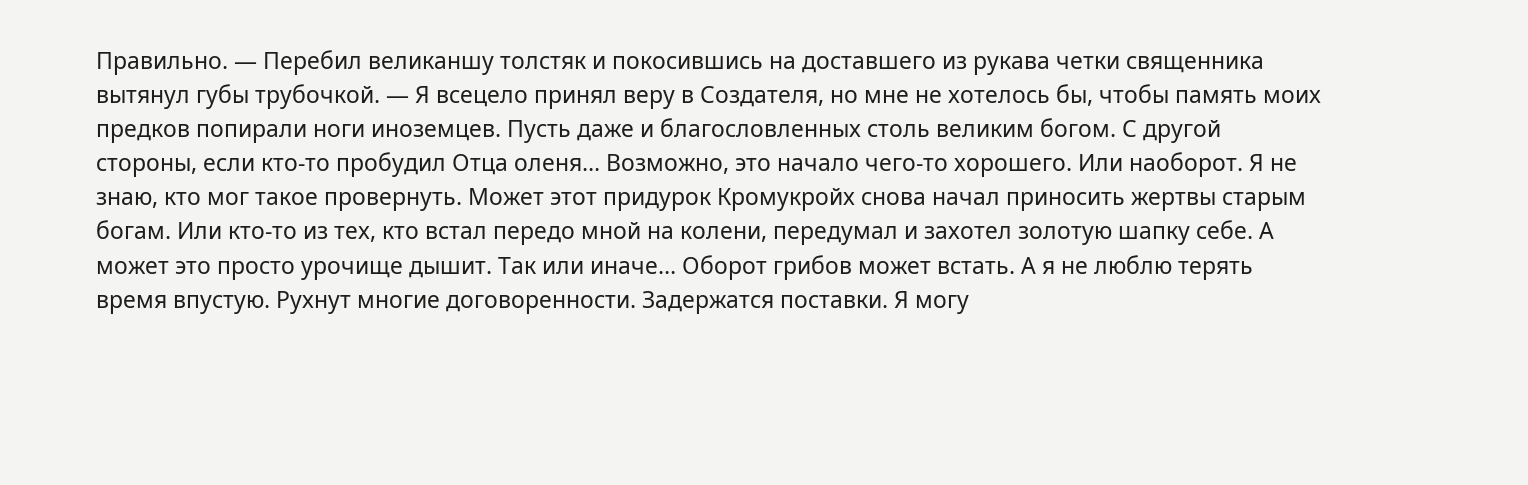Правильно. — Перебил великаншу толстяк и покосившись на доставшего из рукава четки священника вытянул губы трубочкой. — Я всецело принял веру в Создателя, но мне не хотелось бы, чтобы память моих предков попирали ноги иноземцев. Пусть даже и благословленных столь великим богом. С другой стороны, если кто-то пробудил Отца оленя… Возможно, это начало чего-то хорошего. Или наоборот. Я не знаю, кто мог такое провернуть. Может этот придурок Кромукройх снова начал приносить жертвы старым богам. Или кто-то из тех, кто встал передо мной на колени, передумал и захотел золотую шапку себе. А может это просто урочище дышит. Так или иначе… Оборот грибов может встать. А я не люблю терять время впустую. Рухнут многие договоренности. Задержатся поставки. Я могу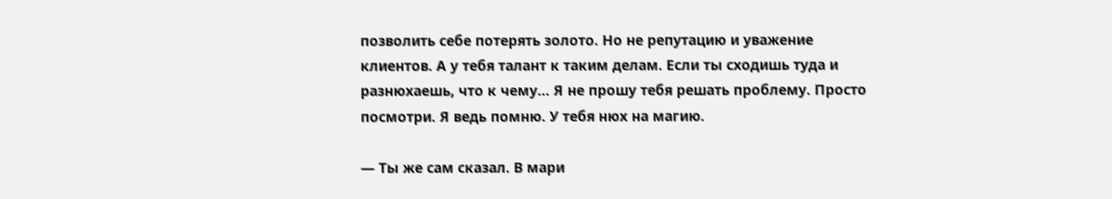позволить себе потерять золото. Но не репутацию и уважение клиентов. А у тебя талант к таким делам. Если ты сходишь туда и разнюхаешь, что к чему… Я не прошу тебя решать проблему. Просто посмотри. Я ведь помню. У тебя нюх на магию.

— Ты же сам сказал. В мари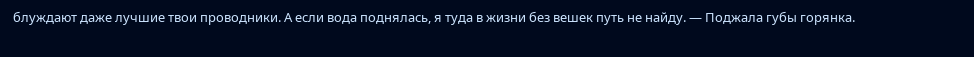блуждают даже лучшие твои проводники. А если вода поднялась, я туда в жизни без вешек путь не найду. — Поджала губы горянка.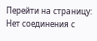Перейти на страницу:
Нет соединения с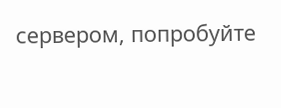сервером, попробуйте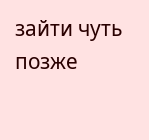зайти чуть позже